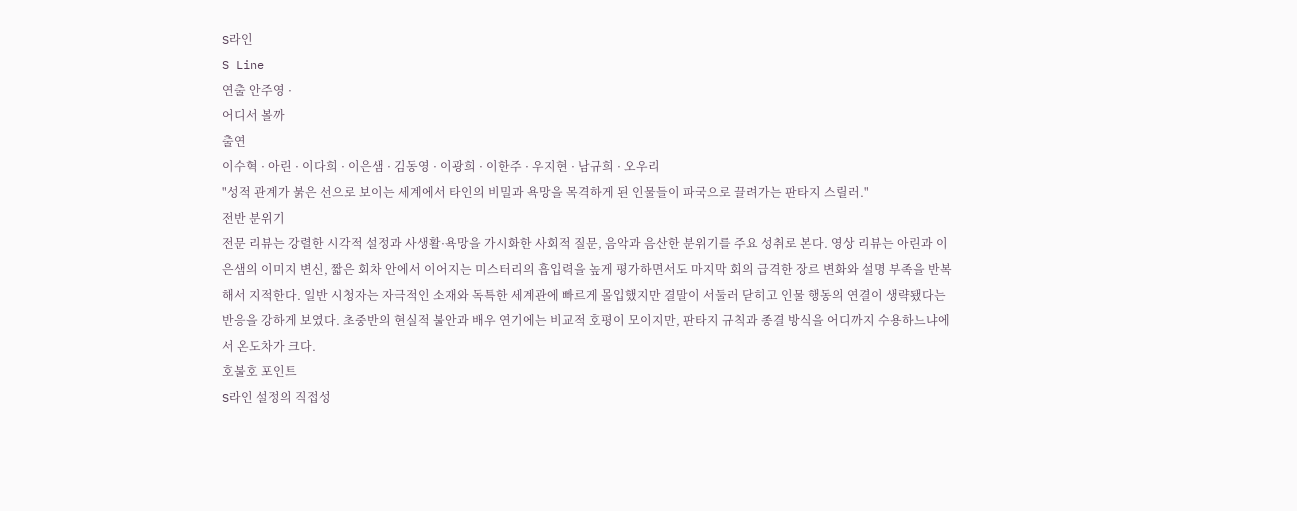S라인
S Line
연출 안주영 ·
어디서 볼까
출연
이수혁 · 아린 · 이다희 · 이은샘 · 김동영 · 이광희 · 이한주 · 우지현 · 남규희 · 오우리
"성적 관계가 붉은 선으로 보이는 세계에서 타인의 비밀과 욕망을 목격하게 된 인물들이 파국으로 끌려가는 판타지 스릴러."
전반 분위기
전문 리뷰는 강렬한 시각적 설정과 사생활·욕망을 가시화한 사회적 질문, 음악과 음산한 분위기를 주요 성취로 본다. 영상 리뷰는 아린과 이은샘의 이미지 변신, 짧은 회차 안에서 이어지는 미스터리의 흡입력을 높게 평가하면서도 마지막 회의 급격한 장르 변화와 설명 부족을 반복해서 지적한다. 일반 시청자는 자극적인 소재와 독특한 세계관에 빠르게 몰입했지만 결말이 서둘러 닫히고 인물 행동의 연결이 생략됐다는 반응을 강하게 보였다. 초중반의 현실적 불안과 배우 연기에는 비교적 호평이 모이지만, 판타지 규칙과 종결 방식을 어디까지 수용하느냐에서 온도차가 크다.
호불호 포인트
S라인 설정의 직접성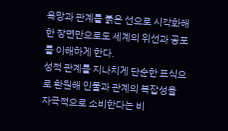욕망과 관계를 붉은 선으로 시각화해 한 장면만으로도 세계의 위선과 공포를 이해하게 한다.
성적 관계를 지나치게 단순한 표식으로 환원해 인물과 관계의 복잡성을 자극적으로 소비한다는 비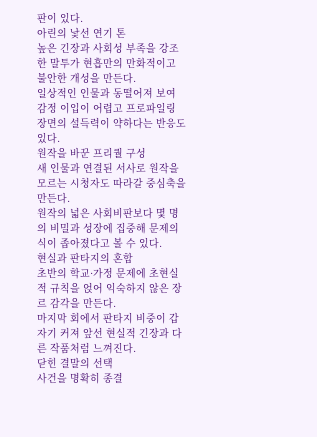판이 있다.
아린의 낯선 연기 톤
높은 긴장과 사회성 부족을 강조한 말투가 현흡만의 만화적이고 불안한 개성을 만든다.
일상적인 인물과 동떨어져 보여 감정 이입이 어렵고 프로파일링 장면의 설득력이 약하다는 반응도 있다.
원작을 바꾼 프리퀄 구성
새 인물과 연결된 서사로 원작을 모르는 시청자도 따라갈 중심축을 만든다.
원작의 넓은 사회비판보다 몇 명의 비밀과 성장에 집중해 문제의식이 좁아졌다고 볼 수 있다.
현실과 판타지의 혼합
초반의 학교·가정 문제에 초현실적 규칙을 얹어 익숙하지 않은 장르 감각을 만든다.
마지막 회에서 판타지 비중이 갑자기 커져 앞선 현실적 긴장과 다른 작품처럼 느껴진다.
닫힌 결말의 선택
사건을 명확히 종결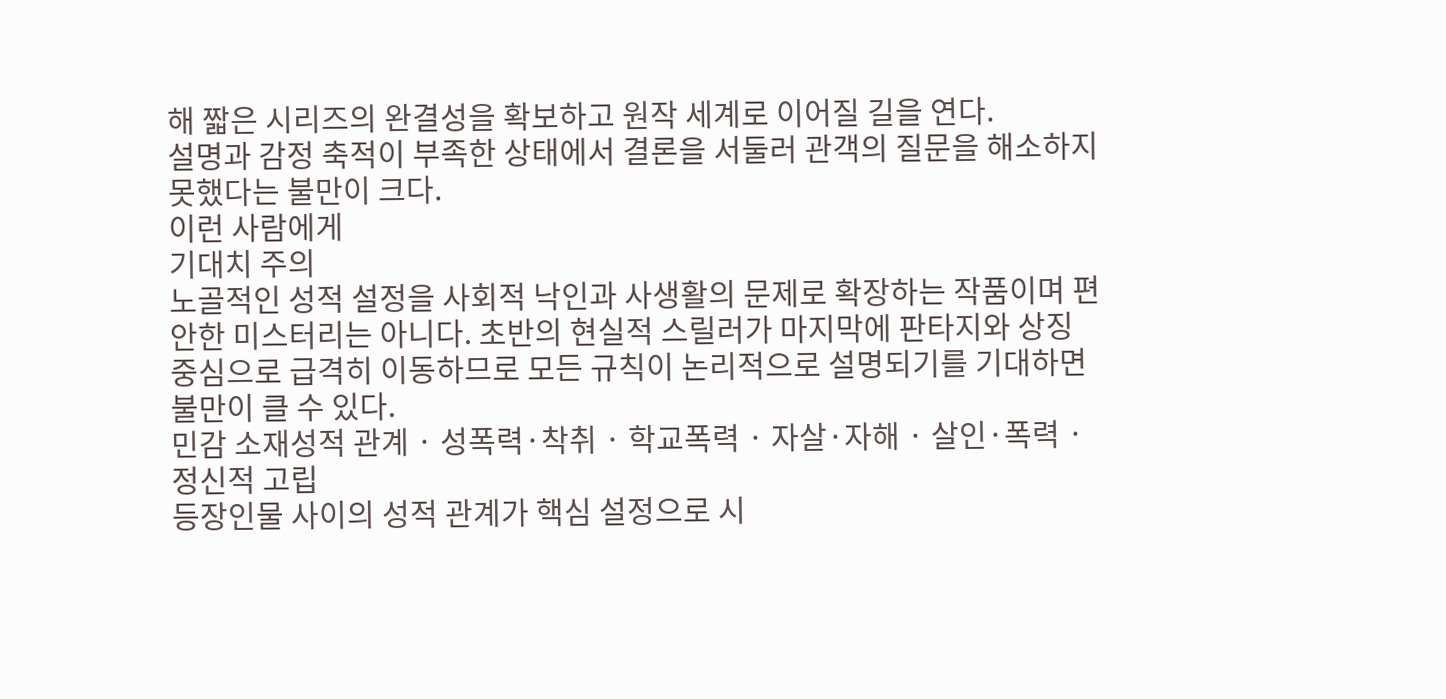해 짧은 시리즈의 완결성을 확보하고 원작 세계로 이어질 길을 연다.
설명과 감정 축적이 부족한 상태에서 결론을 서둘러 관객의 질문을 해소하지 못했다는 불만이 크다.
이런 사람에게
기대치 주의
노골적인 성적 설정을 사회적 낙인과 사생활의 문제로 확장하는 작품이며 편안한 미스터리는 아니다. 초반의 현실적 스릴러가 마지막에 판타지와 상징 중심으로 급격히 이동하므로 모든 규칙이 논리적으로 설명되기를 기대하면 불만이 클 수 있다.
민감 소재성적 관계 · 성폭력·착취 · 학교폭력 · 자살·자해 · 살인·폭력 · 정신적 고립
등장인물 사이의 성적 관계가 핵심 설정으로 시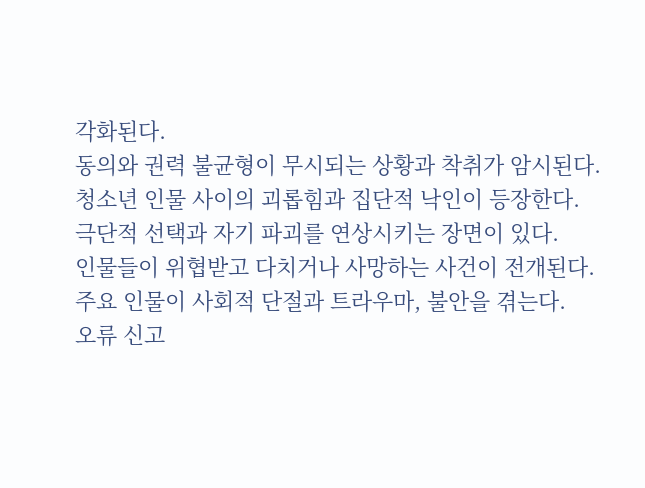각화된다.
동의와 권력 불균형이 무시되는 상황과 착취가 암시된다.
청소년 인물 사이의 괴롭힘과 집단적 낙인이 등장한다.
극단적 선택과 자기 파괴를 연상시키는 장면이 있다.
인물들이 위협받고 다치거나 사망하는 사건이 전개된다.
주요 인물이 사회적 단절과 트라우마, 불안을 겪는다.
오류 신고